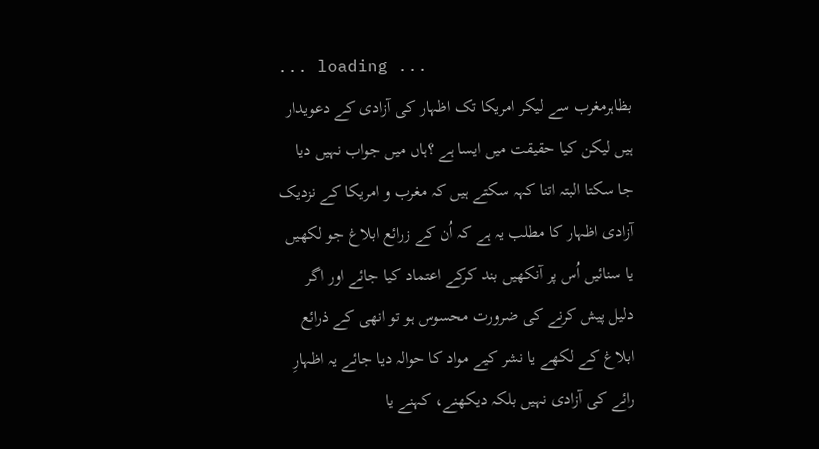... loading ...
بظاہرمغرب سے لیکر امریکا تک اظہار کی آزادی کے دعویدار ہیں لیکن کیا حقیقت میں ایسا ہے ؟ہاں میں جواب نہیں دیا جا سکتا البتہ اتنا کہہ سکتے ہیں کہ مغرب و امریکا کے نزدیک آزادی اظہار کا مطلب یہ ہے کہ اُن کے زرائع ابلاغ جو لکھیں یا سنائیں اُس پر آنکھیں بند کرکے اعتماد کیا جائے اور اگر دلیل پیش کرنے کی ضرورت محسوس ہو تو انھی کے ذرائع ابلاغ کے لکھے یا نشر کیے مواد کا حوالہ دیا جائے یہ اظہارِ رائے کی آزادی نہیں بلکہ دیکھنے، کہنے یا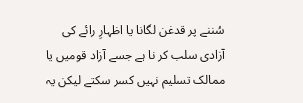سُننے پر قدغن لگانا یا اظہارِ رائے کی آزادی سلب کر نا ہے جسے آزاد قومیں یا ممالک تسلیم نہیں کسر سکتے لیکن یہ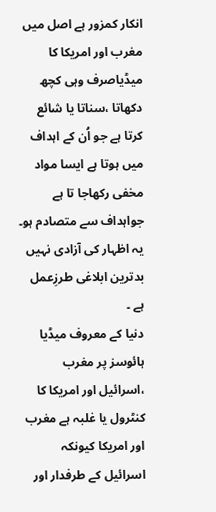انکار کمزور ہے اصل میں مغرب اور امریکا کا میڈیاصرف وہی کچھ دکھاتا ،سناتا یا شائع کرتا ہے جو اُن کے اہداف میں ہوتا ہے ایسا مواد مخفی رکھاجا تا ہے جواہداف سے متصادم ہو۔ یہ اظہار کی آزادی نہیں بدترین ابلاغی طرزِعمل ہے ۔
دنیا کے معروف میڈیا ہائوسز پر مغرب ،اسرائیل اور امریکا کا کنٹرول یا غلبہ ہے مغرب اور امریکا کیونکہ اسرائیل کے طرفدار اور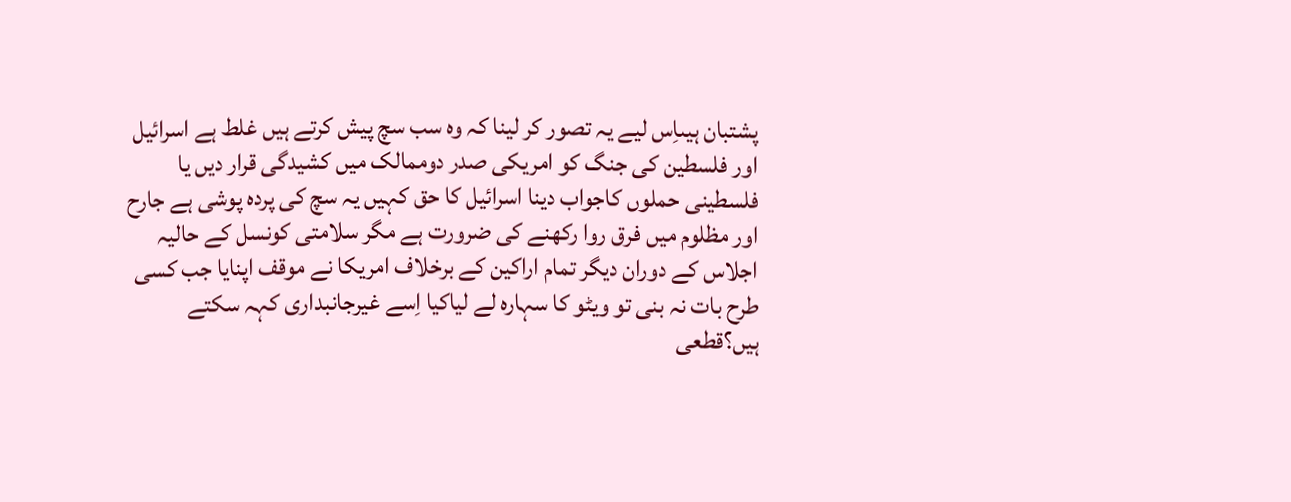پشتبان ہیںاِس لیے یہ تصور کر لینا کہ وہ سب سچ پیش کرتے ہیں غلط ہے اسرائیل اور فلسطین کی جنگ کو امریکی صدر دوممالک میں کشیدگی قرار دیں یا فلسطینی حملوں کاجواب دینا اسرائیل کا حق کہیں یہ سچ کی پردہ پوشی ہے جارح اور مظلوم میں فرق روا رکھنے کی ضرورت ہے مگر سلامتی کونسل کے حالیہ اجلاس کے دوران دیگر تمام اراکین کے برخلاف امریکا نے موقف اپنایا جب کسی طرح بات نہ بنی تو ویٹو کا سہارہ لے لیاکیا اِسے غیرجانبداری کہہ سکتے ہیں؟قطعی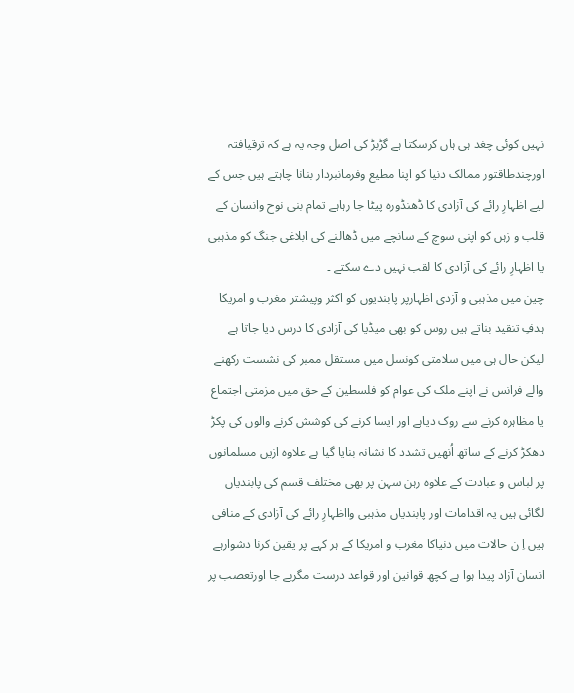نہیں کوئی چغد ہی ہاں کرسکتا ہے گڑبڑ کی اصل وجہ یہ ہے کہ ترقیافتہ اورچندطاقتور ممالک دنیا کو اپنا مطیع وفرمانبردار بنانا چاہتے ہیں جس کے لیے اظہارِ رائے کی آزادی کا ڈھنڈورہ پیٹا جا رہاہے تمام بنی نوح وانسان کے قلب و زہں کو اپنی سوچ کے سانچے میں ڈھالنے کی ابلاغی جنگ کو مذہبی یا اظہارِ رائے کی آزادی کا لقب نہیں دے سکتے ۔
چین میں مذہبی و آزدی اظہارپر پابندیوں کو اکثر وپیشتر مغرب و امریکا ہدفِ تنقید بناتے ہیں روس کو بھی میڈیا کی آزادی کا درس دیا جاتا ہے لیکن حال ہی میں سلامتی کونسل میں مستقل ممبر کی نشست رکھنے والے فرانس نے اپنے ملک کی عوام کو فلسطین کے حق میں مزمتی اجتماع یا مظاہرہ کرنے سے روک دیاہے اور ایسا کرنے کی کوشش کرنے والوں کی پکڑ دھکڑ کرنے کے ساتھ اُنھیں تشدد کا نشانہ بنایا گیا ہے علاوہ ازیں مسلمانوں پر لباس و عبادت کے علاوہ رہن سہن پر بھی مختلف قسم کی پابندیاں لگائی ہیں یہ اقدامات اور پابندیاں مذہبی وااظہارِ رائے کی آزادی کے منافی ہیں اِ ن حالات میں دنیاکا مغرب و امریکا کے ہر کہے پر یقین کرنا دشوارہے انسان آزاد پیدا ہوا ہے کچھ قوانین اور قواعد درست مگربے جا اورتعصب پر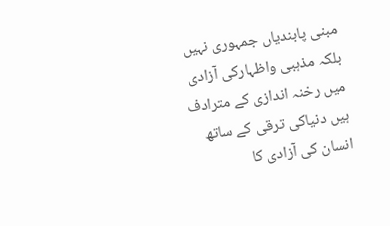مبنی پابندیاں جمہوری نہیں بلکہ مذہبی واظہارکی آزادی میں رخنہ اندازی کے مترادف ہیں دنیاکی ترقی کے ساتھ انسان کی آزادی کا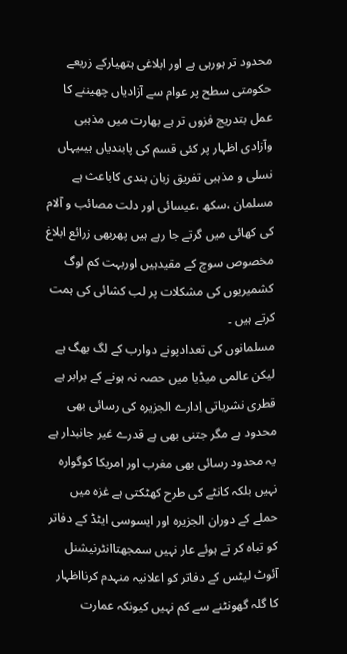محدود تر ہورہی ہے اور ابلاغی ہتھیارکے زریعے حکومتی سطح پر عوام سے آزادیاں چھیننے کا عمل بتدریج فزوں تر ہے بھارت میں مذہبی وآزادی اظہار پر کئی قسم کی پابندیاں ہیںیہاں نسلی و مذہبی تفریق زبان بندی کاباعث ہے مسلمان ،سکھ ،عیسائی اور دلت مصائب و آلام کی کھائی میں گرتے جا رہے ہیں پھربھی زرائع ابلاغ مخصوص سوچ کے مقیدہیں اوربہت کم لوگ کشمیریوں کی مشکلات پر لب کشائی کی ہمت کرتے ہیں ۔
مسلمانوں کی تعدادپونے دوارب کے لگ بھگ ہے لیکن عالمی میڈیا میں حصہ نہ ہونے کے برابر ہے قطری نشریاتی اِدارے الجزیرہ کی رسائی بھی محدود ہے مگر جتنی بھی ہے قدرے غیر جانبدار ہے یہ محدود رسائی بھی مغرب اور امریکا کوگوارہ نہیں بلکہ کانٹے کی طرح کھٹکتی ہے غزہ میں حملے کے دوران الجزیرہ اور ایسوسی ایٹڈ کے دفاتر کو تباہ کر تے ہوئے عار نہیں سمجھتاانٹرنیشنل آئوٹ لیٹس کے دفاتر کو اعلانیہ منہدم کرنااظہار کا گلہ گھونٹنے سے کم نہیں کیونکہ عمارت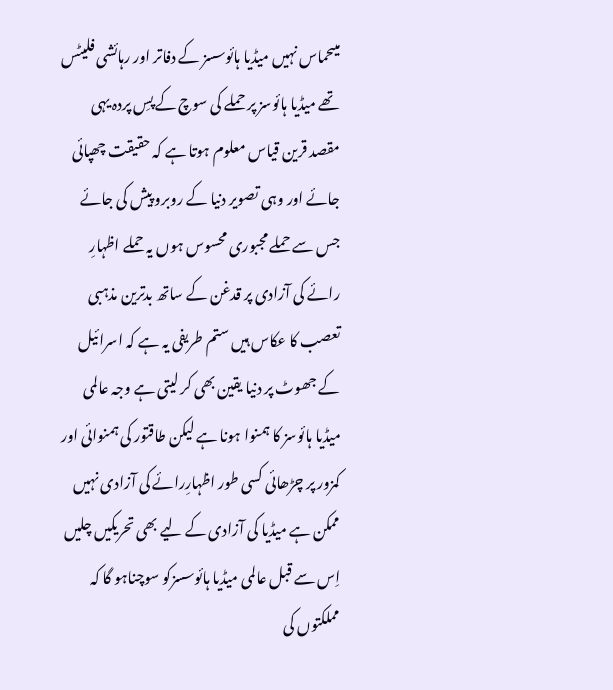میںحماس نہیں میڈیا ہائوسسز کے دفاتر اور رہائشی فلیٹس تھے میڈیا ہائوسز پر حملے کی سوچ کے پسِ پردہ یہی مقصد قرین قیاس معلوم ہوتا ہے کہ حقیقت چھپائی جائے اور وہی تصویر دنیا کے روبرو پیش کی جائے جس سے حملے مجبوری محسوس ہوں یہ حملے اظہارِ رائے کی آزادی پر قدغن کے ساتھ بدترین مذہبی تعصب کا عکاس ہیں ستم طریفی یہ ہے کہ اسرائیل کے جھوٹ پر دنیا یقین بھی کر لیتی ہے وجہ عالمی میڈیا ہائوسز کا ہمنوا ہونا ہے لیکن طاقتور کی ہمنوائی اور کمزور پر چڑھائی کسی طور اظہارِرائے کی آزادی نہیں ممکن ہے میڈیا کی آزادی کے لیے بھی تحریکیں چلیں اِس سے قبل عالمی میڈیا ہائوسسزکو سوچناہو گا کہ مملکتوں کی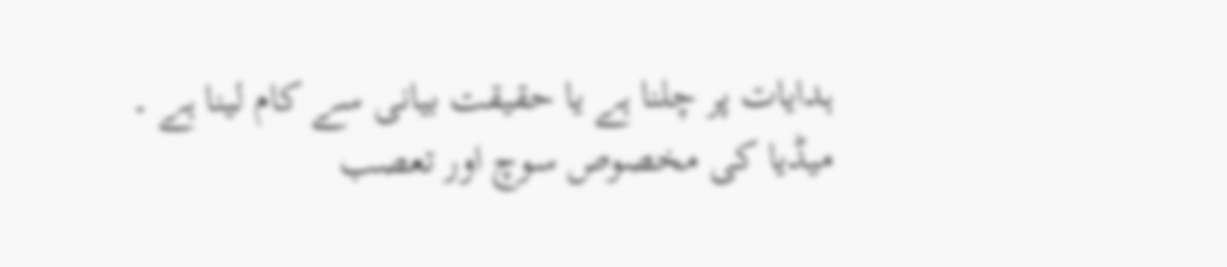ہدایات پر چلنا ہے یا حقیقت بیانی سے کام لینا ہے ۔
میڈیا کی مخصوص سوچ اور تعصب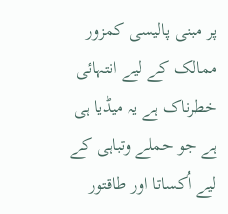پر مبنی پالیسی کمزور ممالک کے لیے انتہائی خطرناک ہے یہ میڈیا ہی ہے جو حملے وتباہی کے لیے اُکساتا اور طاقتور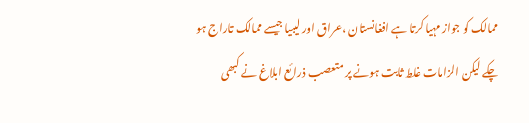ممالک کو جواز مہیا کرتا ہے افغانستان ،عراق اور لیبیا جیسے ممالک تاراج ہو چکے لیکن الزامات غلط ثابت ہونے پر متعصب ذرائع ابلاغ نے کبھی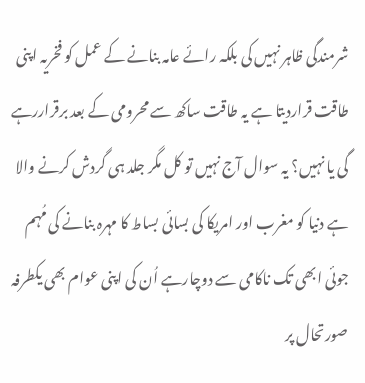شرمندگی ظاہر نہیں کی بلکہ رائے عامہ بنانے کے عمل کو فخریہ اپنی طاقت قراردیتا ہے یہ طاقت ساکھ سے محرومی کے بعد برقراررہے گی یا نہیں؟ یہ سوال آج نہیں تو کل مگر جلد ہی گردش کرنے والا ہے دنیا کو مغرب اور امریکا کی بسائی بساط کا مہرہ بنانے کی مُہم جوئی ابھی تک ناکامی سے دوچارہے اُن کی اپنی عوام بھی یکطرفہ صورتحال پر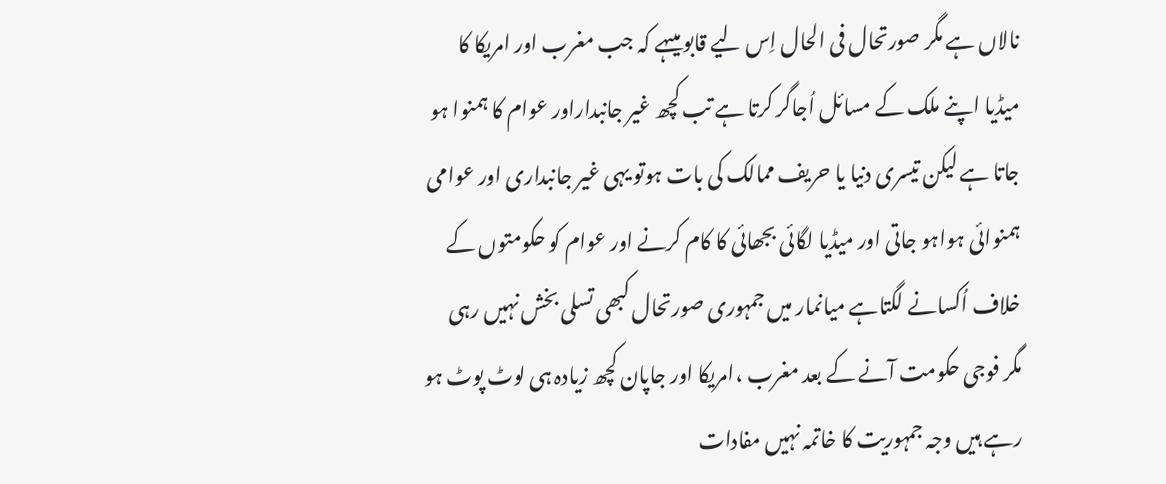نالاں ہے مگر صورتحال فی الحال اِس لیے قابو میںہے کہ جب مغرب اور امریکا کا میڈیا اپنے ملک کے مسائل اُجاگر کرتا ہے تب کچھ غیر جانبداراور عوام کا ہمنوا ہو جاتا ہے لیکن تیسری دنیا یا حریف ممالک کی بات ہوتو یہی غیر جانبداری اور عوامی ہمنوائی ہواہو جاتی اور میڈیا لگائی بجھائی کا کام کرنے اور عوام کو حکومتوں کے خلاف اُکسانے لگتاہے میانمار میں جمہوری صورتحال کبھی تسلی بخش نہیں رہی مگر فوجی حکومت آنے کے بعد مغرب ،امریکا اور جاپان کچھ زیادہ ہی لوٹ پوٹ ہو رہے ہیں وجہ جمہوریت کا خاتمہ نہیں مفادات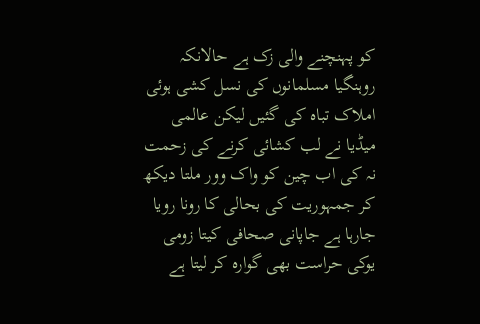کو پہنچنے والی زک ہے حالانکہ روہنگیا مسلمانوں کی نسل کشی ہوئی املاک تباہ کی گئیں لیکن عالمی میڈیا نے لب کشائی کرنے کی زحمت نہ کی اب چین کو واک وور ملتا دیکھ کر جمہوریت کی بحالی کا رونا رویا جارہا ہے جاپانی صحافی کیتا زومی یوکی حراست بھی گوارہ کر لیتا ہے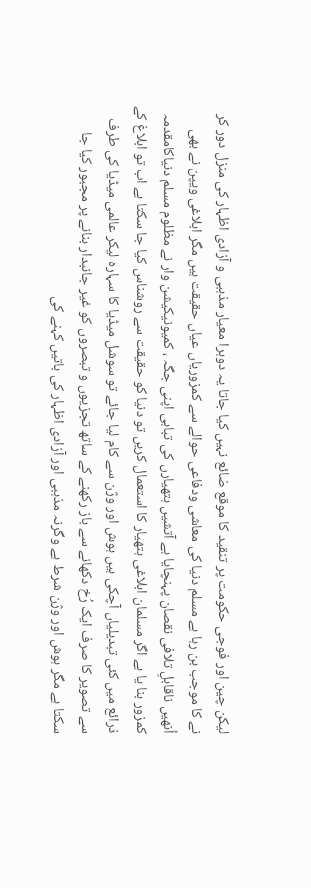لیکن چین اور فوجی حکومت پر تنقید کا موقع ضائع نہیں کیا جاتا یہ دوہرا معیار مذہبی و آزادی اظہار کی منزل دور کر نے کا موجب بن رہا ہے مسلم دنیا کی معاشی ودفاعی حوالے سے کمزوریاں عیاں حقیقت ہیں مگر ابلاغی ویپن نے بھی اُنھیں ناقابلِ تلافی نقصان پہنچایا ہے آتشیں ہتھیارں کی تباہی اپنی جگہ ، کمیونیکیشن وار نے مظلوم مسلم دنیاکامقدمہ کمزور بنا یا ہے اگر مسلمان ابلاغی ہتھیار کا استعمال کریں تو دنیا کو حقیقت سے روشناس کیا جا سکتا ہے اب تو ابلاغ کے ذرائع میں کئی تبدیلیاں آچکی ہیں ہوش اور وژن سے کام لیا جائے تو سوشل میڈیا کا سہارہ لیکر عالمی میڈیا کی طرف سے تصویر کا صرف ایک رُخ دکھانے سے باز رکھنے کے ساتھ تجزیوں و تبصروں کو غیر جانبدار بنانے پر مجبور کیا جا سکتا ہے مگر ہوش اور وژن شرط ہے وگرنہ مذہبی اور آزادی اظہار کی باتیں کہنے کی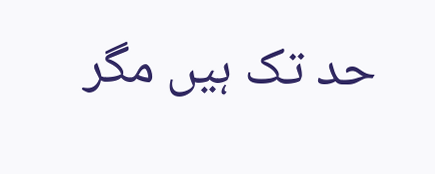حد تک ہیں مگر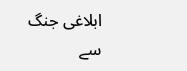ابلاغی جنگ سے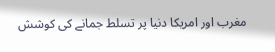مغرب اور امریکا دنیا پر تسلط جمانے کی کوشش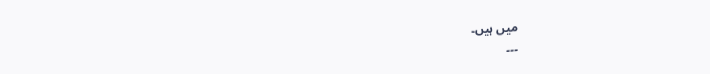میں ہیں۔
۔۔۔